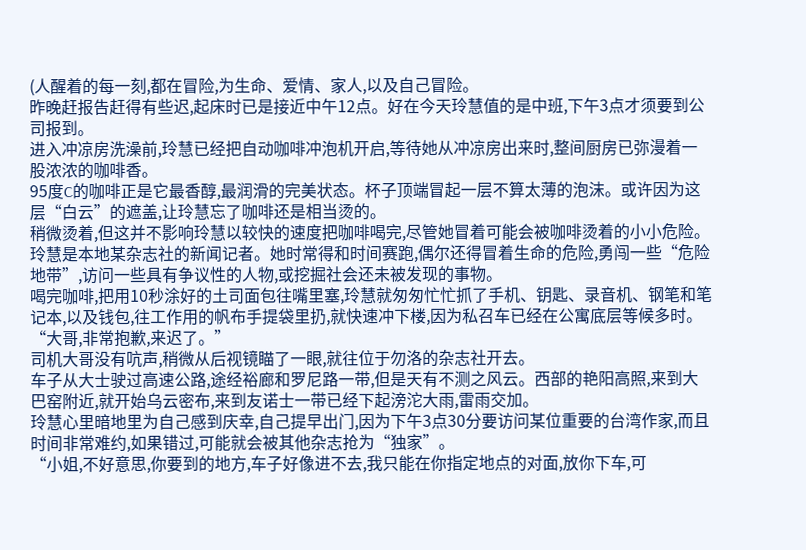(人醒着的每一刻,都在冒险,为生命、爱情、家人,以及自己冒险。
昨晚赶报告赶得有些迟,起床时已是接近中午12点。好在今天玲慧值的是中班,下午3点才须要到公司报到。
进入冲凉房洗澡前,玲慧已经把自动咖啡冲泡机开启,等待她从冲凉房出来时,整间厨房已弥漫着一股浓浓的咖啡香。
95度C的咖啡正是它最香醇,最润滑的完美状态。杯子顶端冒起一层不算太薄的泡沫。或许因为这层“白云”的遮盖,让玲慧忘了咖啡还是相当烫的。
稍微烫着,但这并不影响玲慧以较快的速度把咖啡喝完,尽管她冒着可能会被咖啡烫着的小小危险。
玲慧是本地某杂志社的新闻记者。她时常得和时间赛跑,偶尔还得冒着生命的危险,勇闯一些“危险地带”,访问一些具有争议性的人物,或挖掘社会还未被发现的事物。
喝完咖啡,把用10秒涂好的土司面包往嘴里塞,玲慧就匆匆忙忙抓了手机、钥匙、录音机、钢笔和笔记本,以及钱包,往工作用的帆布手提袋里扔,就快速冲下楼,因为私召车已经在公寓底层等候多时。
“大哥,非常抱歉,来迟了。”
司机大哥没有吭声,稍微从后视镜瞄了一眼,就往位于勿洛的杂志社开去。
车子从大士驶过高速公路,途经裕廊和罗尼路一带,但是天有不测之风云。西部的艳阳高照,来到大巴窑附近,就开始乌云密布,来到友诺士一带已经下起滂沱大雨,雷雨交加。
玲慧心里暗地里为自己感到庆幸,自己提早出门,因为下午3点30分要访问某位重要的台湾作家,而且时间非常难约,如果错过,可能就会被其他杂志抢为“独家”。
“小姐,不好意思,你要到的地方,车子好像进不去,我只能在你指定地点的对面,放你下车,可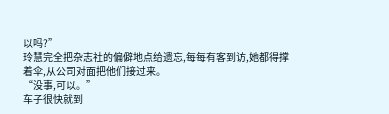以吗?”
玲慧完全把杂志社的偏僻地点给遗忘,每每有客到访,她都得撑着伞,从公司对面把他们接过来。
“没事,可以。”
车子很快就到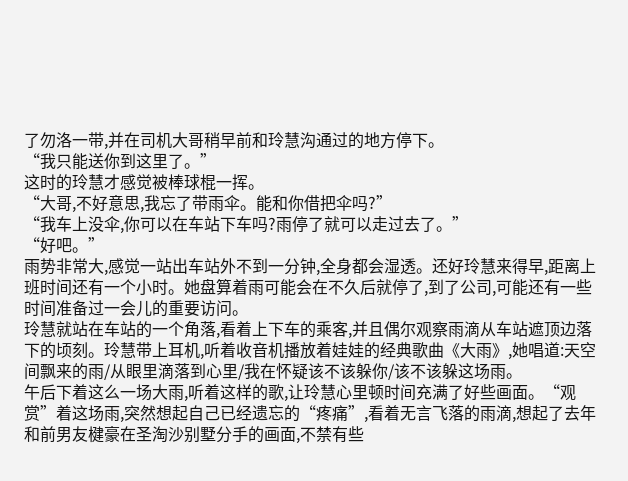了勿洛一带,并在司机大哥稍早前和玲慧沟通过的地方停下。
“我只能送你到这里了。”
这时的玲慧才感觉被棒球棍一挥。
“大哥,不好意思,我忘了带雨伞。能和你借把伞吗?”
“我车上没伞,你可以在车站下车吗?雨停了就可以走过去了。”
“好吧。”
雨势非常大,感觉一站出车站外不到一分钟,全身都会湿透。还好玲慧来得早,距离上班时间还有一个小时。她盘算着雨可能会在不久后就停了,到了公司,可能还有一些时间准备过一会儿的重要访问。
玲慧就站在车站的一个角落,看着上下车的乘客,并且偶尔观察雨滴从车站遮顶边落下的顷刻。玲慧带上耳机,听着收音机播放着娃娃的经典歌曲《大雨》,她唱道:天空间飘来的雨/从眼里滴落到心里/我在怀疑该不该躲你/该不该躲这场雨。
午后下着这么一场大雨,听着这样的歌,让玲慧心里顿时间充满了好些画面。“观赏”着这场雨,突然想起自己已经遗忘的“疼痛”,看着无言飞落的雨滴,想起了去年和前男友楗豪在圣淘沙别墅分手的画面,不禁有些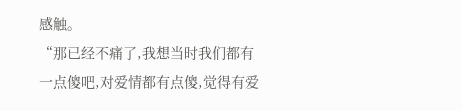感触。
“那已经不痛了,我想当时我们都有一点傻吧,对爱情都有点傻,觉得有爱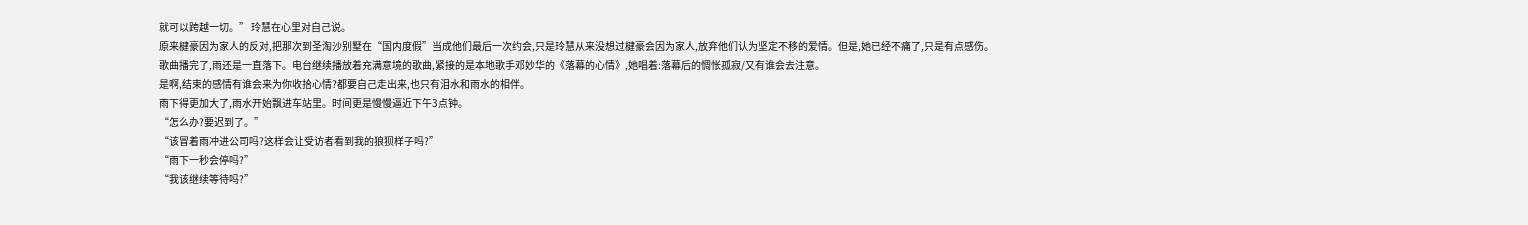就可以跨越一切。” 玲慧在心里对自己说。
原来楗豪因为家人的反对,把那次到圣淘沙别墅在“国内度假”当成他们最后一次约会,只是玲慧从来没想过楗豪会因为家人,放弃他们认为坚定不移的爱情。但是,她已经不痛了,只是有点感伤。
歌曲播完了,雨还是一直落下。电台继续播放着充满意境的歌曲,紧接的是本地歌手邓妙华的《落幕的心情》,她唱着:落幕后的惆怅孤寂/又有谁会去注意。
是啊,结束的感情有谁会来为你收拾心情?都要自己走出来,也只有泪水和雨水的相伴。
雨下得更加大了,雨水开始飘进车站里。时间更是慢慢逼近下午3点钟。
“怎么办?要迟到了。”
“该冒着雨冲进公司吗?这样会让受访者看到我的狼狈样子吗?”
“雨下一秒会停吗?”
“我该继续等待吗?”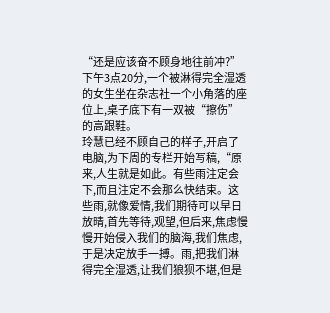“还是应该奋不顾身地往前冲?”
下午3点20分,一个被淋得完全湿透的女生坐在杂志社一个小角落的座位上,桌子底下有一双被“擦伤”的高跟鞋。
玲慧已经不顾自己的样子,开启了电脑,为下周的专栏开始写稿,“原来,人生就是如此。有些雨注定会下,而且注定不会那么快结束。这些雨,就像爱情,我们期待可以早日放晴,首先等待,观望,但后来,焦虑慢慢开始侵入我们的脑海,我们焦虑,于是决定放手一搏。雨,把我们淋得完全湿透,让我们狼狈不堪,但是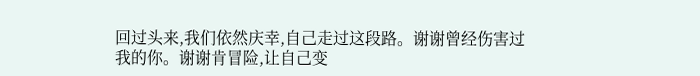回过头来,我们依然庆幸,自己走过这段路。谢谢曾经伤害过我的你。谢谢肯冒险,让自己变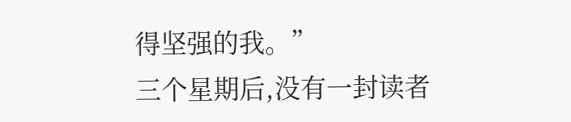得坚强的我。”
三个星期后,没有一封读者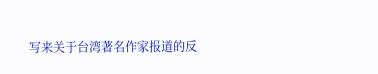写来关于台湾著名作家报道的反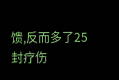馈,反而多了25封疗伤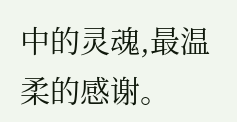中的灵魂,最温柔的感谢。